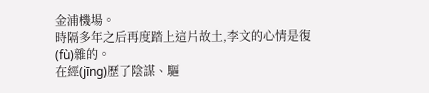金浦機場。
時隔多年之后再度踏上這片故土,李文的心情是復(fù)雜的。
在經(jīng)歷了陰謀、驅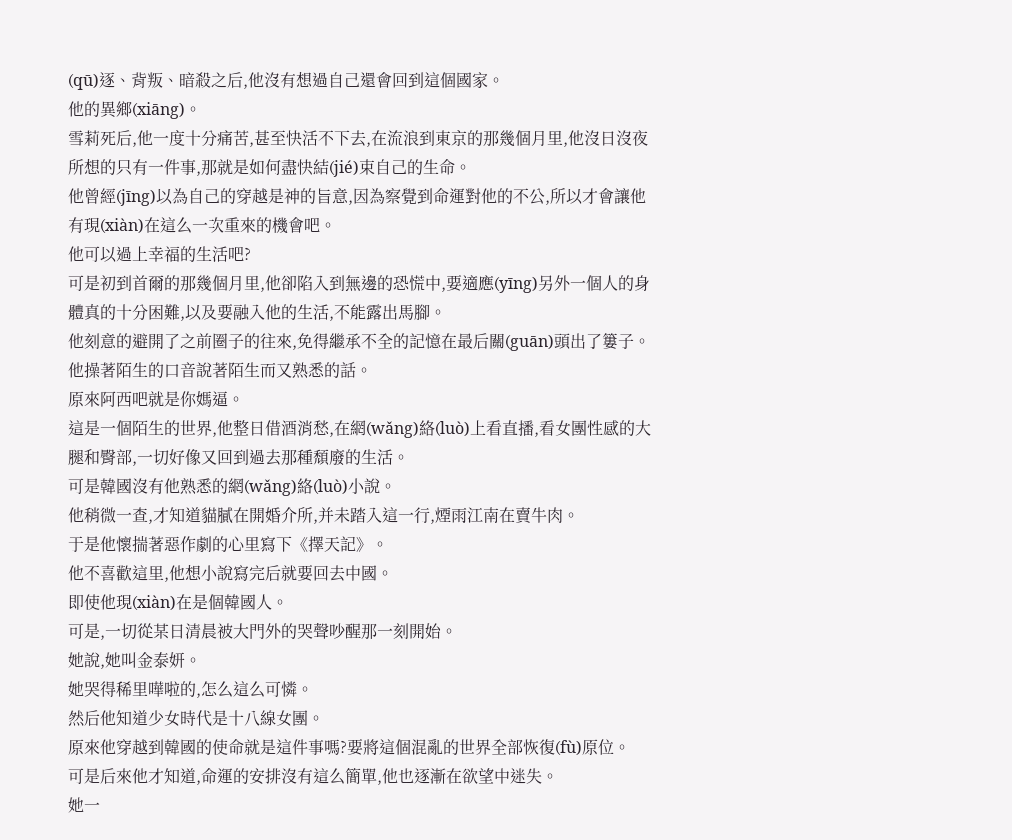(qū)逐、背叛、暗殺之后,他沒有想過自己還會回到這個國家。
他的異鄉(xiāng)。
雪莉死后,他一度十分痛苦,甚至快活不下去,在流浪到東京的那幾個月里,他沒日沒夜所想的只有一件事,那就是如何盡快結(jié)束自己的生命。
他曾經(jīng)以為自己的穿越是神的旨意,因為察覺到命運對他的不公,所以才會讓他有現(xiàn)在這么一次重來的機會吧。
他可以過上幸福的生活吧?
可是初到首爾的那幾個月里,他卻陷入到無邊的恐慌中,要適應(yīng)另外一個人的身體真的十分困難,以及要融入他的生活,不能露出馬腳。
他刻意的避開了之前圈子的往來,免得繼承不全的記憶在最后關(guān)頭出了簍子。
他操著陌生的口音說著陌生而又熟悉的話。
原來阿西吧就是你媽逼。
這是一個陌生的世界,他整日借酒消愁,在網(wǎng)絡(luò)上看直播,看女團性感的大腿和臀部,一切好像又回到過去那種頹廢的生活。
可是韓國沒有他熟悉的網(wǎng)絡(luò)小說。
他稍微一查,才知道貓膩在開婚介所,并未踏入這一行,煙雨江南在賣牛肉。
于是他懷揣著惡作劇的心里寫下《擇天記》。
他不喜歡這里,他想小說寫完后就要回去中國。
即使他現(xiàn)在是個韓國人。
可是,一切從某日清晨被大門外的哭聲吵醒那一刻開始。
她說,她叫金泰妍。
她哭得稀里嘩啦的,怎么這么可憐。
然后他知道少女時代是十八線女團。
原來他穿越到韓國的使命就是這件事嗎?要將這個混亂的世界全部恢復(fù)原位。
可是后來他才知道,命運的安排沒有這么簡單,他也逐漸在欲望中迷失。
她一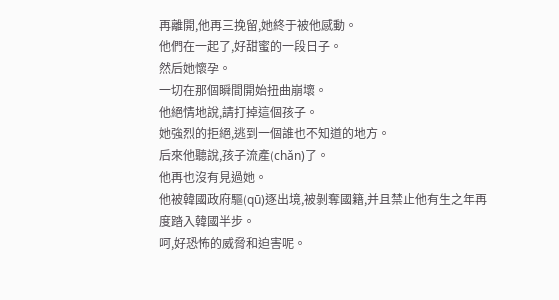再離開,他再三挽留,她終于被他感動。
他們在一起了,好甜蜜的一段日子。
然后她懷孕。
一切在那個瞬間開始扭曲崩壞。
他絕情地說,請打掉這個孩子。
她強烈的拒絕,逃到一個誰也不知道的地方。
后來他聽說,孩子流產(chǎn)了。
他再也沒有見過她。
他被韓國政府驅(qū)逐出境,被剝奪國籍,并且禁止他有生之年再度踏入韓國半步。
呵,好恐怖的威脅和迫害呢。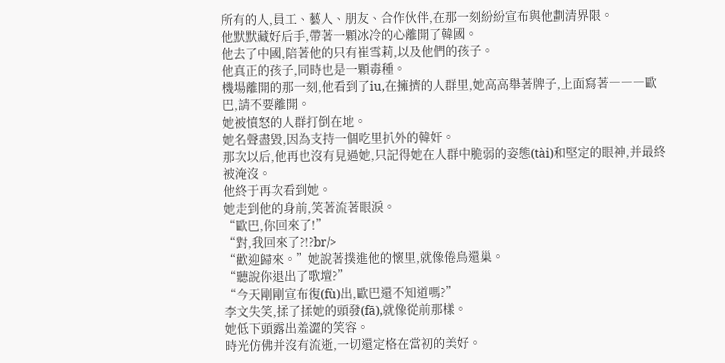所有的人,員工、藝人、朋友、合作伙伴,在那一刻紛紛宣布與他劃清界限。
他默默藏好后手,帶著一顆冰冷的心離開了韓國。
他去了中國,陪著他的只有崔雪莉,以及他們的孩子。
他真正的孩子,同時也是一顆毒種。
機場離開的那一刻,他看到了iu,在擁擠的人群里,她高高舉著牌子,上面寫著―――歐巴,請不要離開。
她被憤怒的人群打倒在地。
她名聲盡毀,因為支持一個吃里扒外的韓奸。
那次以后,他再也沒有見過她,只記得她在人群中脆弱的姿態(tài)和堅定的眼神,并最終被淹沒。
他終于再次看到她。
她走到他的身前,笑著流著眼淚。
“歐巴,你回來了!”
“對,我回來了?!?br/>
“歡迎歸來。”她說著撲進他的懷里,就像倦鳥還巢。
“聽說你退出了歌壇?”
“今天剛剛宣布復(fù)出,歐巴還不知道嗎?”
李文失笑,揉了揉她的頭發(fā),就像從前那樣。
她低下頭露出羞澀的笑容。
時光仿佛并沒有流逝,一切還定格在當初的美好。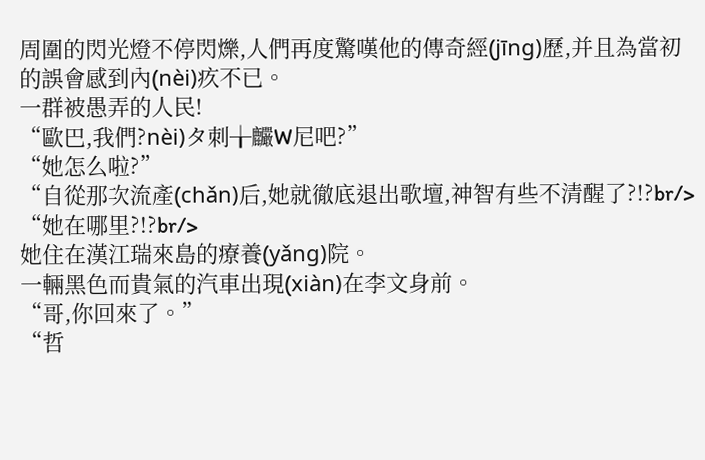周圍的閃光燈不停閃爍,人們再度驚嘆他的傳奇經(jīng)歷,并且為當初的誤會感到內(nèi)疚不已。
一群被愚弄的人民!
“歐巴,我們?nèi)タ刺╁麣W尼吧?”
“她怎么啦?”
“自從那次流產(chǎn)后,她就徹底退出歌壇,神智有些不清醒了?!?br/>
“她在哪里?!?br/>
她住在漢江瑞來島的療養(yǎng)院。
一輛黑色而貴氣的汽車出現(xiàn)在李文身前。
“哥,你回來了。”
“哲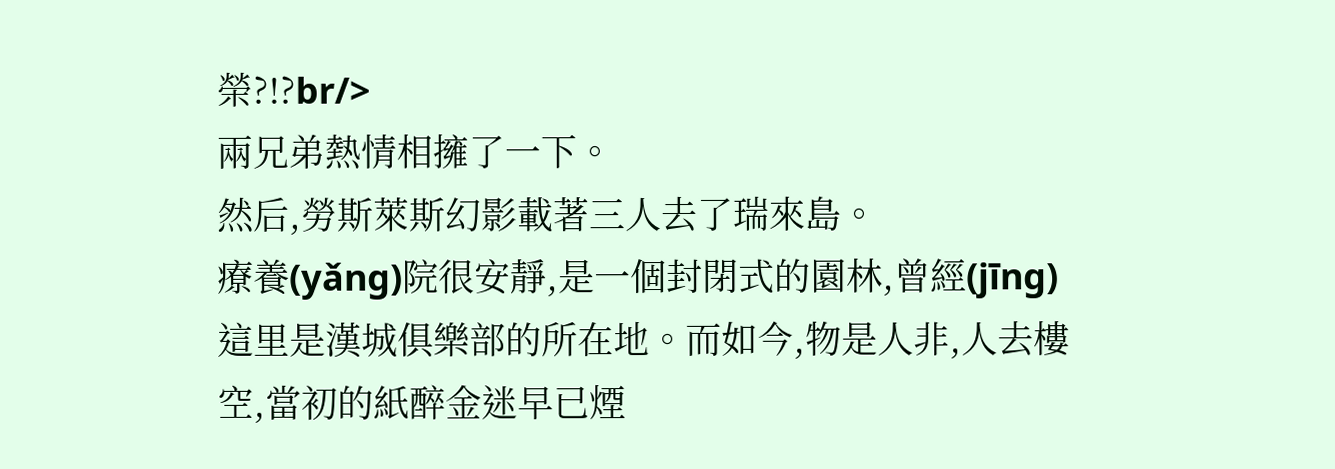榮?!?br/>
兩兄弟熱情相擁了一下。
然后,勞斯萊斯幻影載著三人去了瑞來島。
療養(yǎng)院很安靜,是一個封閉式的園林,曾經(jīng)這里是漢城俱樂部的所在地。而如今,物是人非,人去樓空,當初的紙醉金迷早已煙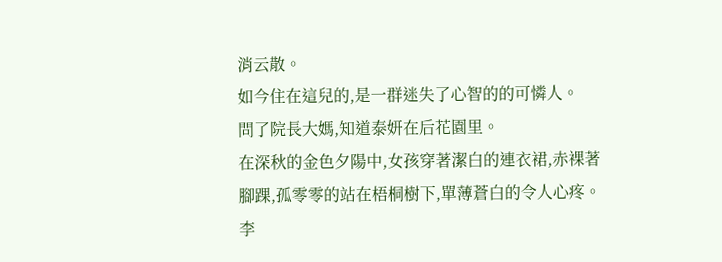消云散。
如今住在這兒的,是一群迷失了心智的的可憐人。
問了院長大媽,知道泰妍在后花園里。
在深秋的金色夕陽中,女孩穿著潔白的連衣裙,赤裸著腳踝,孤零零的站在梧桐樹下,單薄蒼白的令人心疼。
李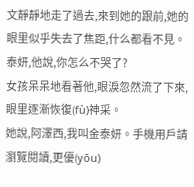文靜靜地走了過去,來到她的跟前,她的眼里似乎失去了焦距,什么都看不見。
泰妍,他說,你怎么不哭了?
女孩呆呆地看著他,眼淚忽然流了下來,眼里逐漸恢復(fù)神采。
她說,阿澤西,我叫金泰妍。手機用戶請瀏覽閱讀,更優(yōu)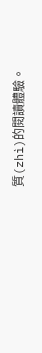質(zhì)的閱讀體驗。